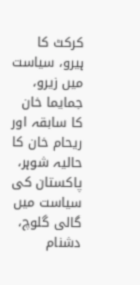کرکٹ کا ہیرو، سیاست میں زیرو، جمایما خان کا سابقہ اور ریحام خان کا حالیہ شوہر، پاکستان کی سیاست میں گالی گلوچ، دشنام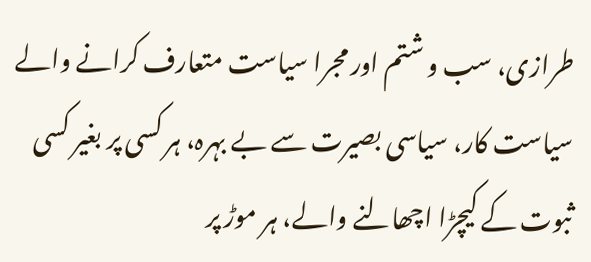طرازی، سب و شتم اور مجرا سیاست متعارف کرانے والے سیاست کار، سیاسی بصیرت سے بے بہرہ، ہر کسی پر بغیر کسی ثبوت کے کیچڑا اچھالنے والے، ہر موڑ پر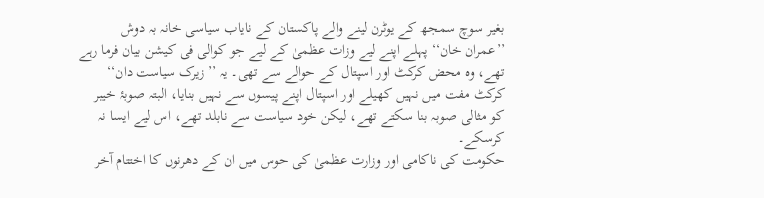بغیر سوچ سمجھ کے یوٹرن لینے والے پاکستان کے نایاب سیاسی خانہ بہ دوش ’’عمران خان‘‘ پہلے اپنے لیے وزات عظمیٰ کے لیے جو کوالی فی کیشن بیان فرما رہے تھے، وہ محض کرکٹ اور اسپتال کے حوالے سے تھی۔ یہ ’’زیرک سیاست دان‘‘ کرکٹ مفت میں نہیں کھیلے اور اسپتال اپنے پیسوں سے نہیں بنایا، البتہ صوبۂ خیبر کو مثالی صوبہ بنا سکتے تھے، لیکن خود سیاست سے نابلد تھے، اس لیے ایسا نہ کرسکے۔
حکومت کی ناکامی اور وزارت عظمیٰ کی حوس میں ان کے دھرنوں کا اختتام آخر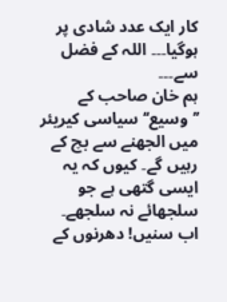کار ایک عدد شادی پر ہوگیا۔۔۔ اللہ کے فضل سے۔۔۔
ہم خان صاحب کے ’’وسیع‘‘ سیاسی کیریئر میں الجھنے سے بچ کے رہیں گے۔ کیوں کہ یہ ایسی گتھی ہے جو سلجھائے نہ سلجھے۔
اب سنیں! دھرنوں کے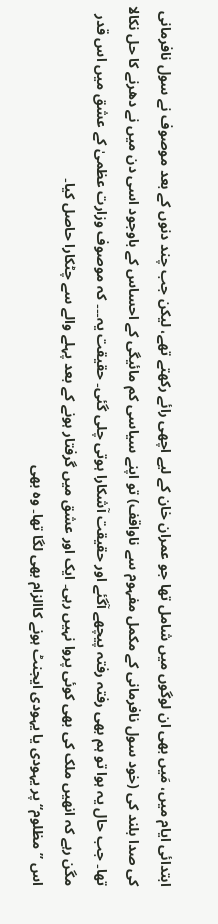ابتدائی ایام میں، مَیں بھی ان لوگوں میں شامل تھا جو عمران خان کے لیے اچھی رائے رکھتے تھے، لیکن جب چند دنوں کے بعد موصوف نے سول نافرمانی کی صدا بلند کی (خود سول نافرمانی کے مکمل مفہوم سے ناواقف) تو اپنے سیاسی کم مائیگی کے احساس کے باوجود اسی دن میں نے دھرنے کا حل نکالا تھا۔ جب حال یہ ہوا تو ہم بھی رفتہ رفتہ پیچھے آگئے اور حقیقت آشکارا ہوتی چلی گئی۔ حقیقت یہ۔۔۔ کہ موصوف وزارت عظمیٰ کے عشق میں اس قدر مگن رہے کہ انھیں ملک کی بھی کوئی پروا نہیں رہی۔ ایک اور عشق میں گرفتار ہونے کے بعد پہلے والے سے چٹکارا حاصل کیا۔
اس ’’مظلوم‘‘ پر یہودی یا یہودی ایجنٹ ہونے کاالزام بھی لگا تھا۔ وہ بھی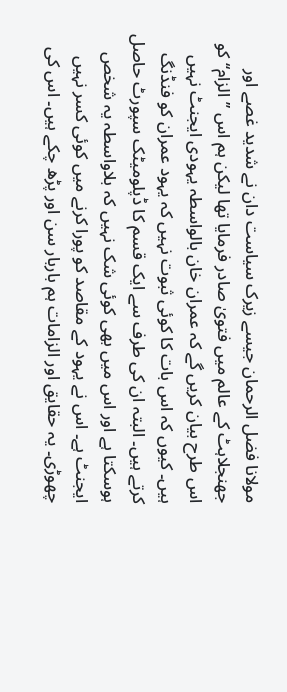مولانا فضل الرحمان جیسے زیرک سیاست دان نے شدید غصے اور جھنجلاہٹ کے عالم میں فتویٰ صادر فرمایا تھا لیکن ہم اس ’’الزام‘‘ کو اس طرح بیان کریں گے کہ عمران خان بالواسطہ یہودی ایجنٹ نہیں ہیں۔ کیوں کہ اس بات کا کوئی ثبوت نہیں کہ یہود عمران کو فنڈنگ کرتے ہیں۔ البتہ ان کی طرف سے ایک قسم کا ڈپلومیٹک سپورٹ حاصل ہوسکتا ہے اور اس میں بھی کوئی شک نہیں کہ بلاواسطہ یہ شخص ایجنٹ ہے۔ اس نے یہود کے مقاصد کو پورا کرنے میں کوئی کسر نہیں چھوڑی۔ یہ حقایق اور الزامات ہم باربار سن اور پڑھ چکے ہیں۔ اس کی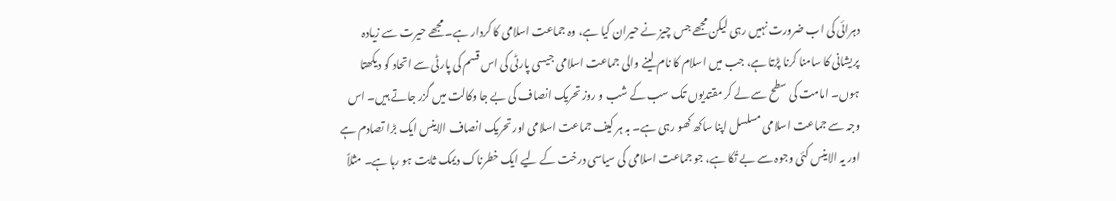دہرائی کی اب ضرورت نہیں رہی لیکن مجھے جس چیز نے حیران کیا ہے، وہ جماعت اسلامی کا کردار ہے۔ مجھے حیرت سے زیادہ پریشانی کا سامنا کرنا پڑتا ہے، جب میں اسلام کا نام لینے والی جماعت اسلامی جیسی پارٹی کی اس قسم کی پارٹی سے اتحاد کو دیکھتا ہوں۔ امامت کی سطح سے لے کر مقتدیوں تک سب کے شب و روز تحریک انصاف کی بے جا وکالت میں گزر جاتے ہیں۔ اس وجہ سے جماعت اسلامی مسلسل اپنا ساکھ کھو رہی ہے۔ بہ ہر کیف جماعت اسلامی اور تحریک انصاف الاینس ایک بڑا تصادم ہے اور یہ الاینس کئی وجوہ سے بے تُکا ہے، جو جماعت اسلامی کی سیاسی درخت کے لیے ایک خطرناک دیمک ثابت ہو رہا ہے۔ مثلاً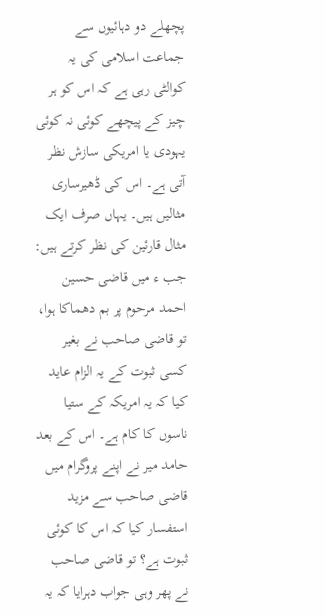پچھلے دو دہائیوں سے جماعت اسلامی کی یہ کوالٹی رہی ہے کہ اس کو ہر چیز کے پیچھے کوئی نہ کوئی یہودی یا امریکی سازش نظر آتی ہے۔ اس کی ڈھیرساری مثالیں ہیں۔ یہاں صرف ایک مثال قارئین کی نظر کرتے ہیں: جب ء میں قاضی حسین احمد مرحوم پر بم دھماکا ہوا، تو قاضی صاحب نے بغیر کسی ثبوت کے یہ الزام عاید کیا کہ یہ امریکہ کے ستیا ناسوں کا کام ہے۔ اس کے بعد حامد میر نے اپنے پروگرام میں قاضی صاحب سے مزید استفسار کیا کہ اس کا کوئی ثبوت ہے؟ تو قاضی صاحب نے پھر وہی جواب دہرایا کہ یہ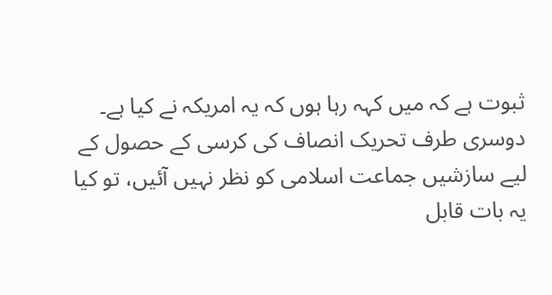ثبوت ہے کہ میں کہہ رہا ہوں کہ یہ امریکہ نے کیا ہے۔
دوسری طرف تحریک انصاف کی کرسی کے حصول کے لیے سازشیں جماعت اسلامی کو نظر نہیں آئیں، تو کیا یہ بات قابل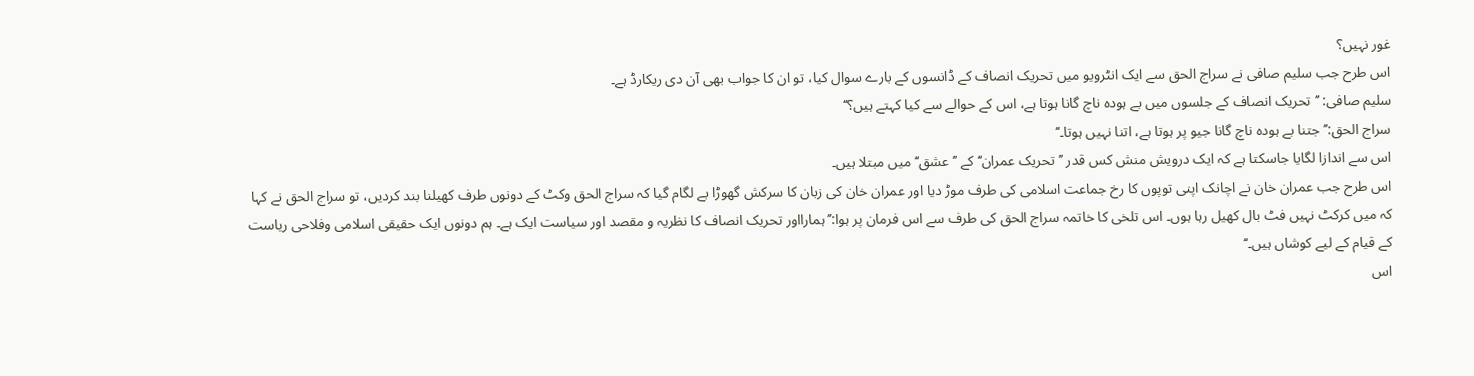غور نہیں؟
اس طرح جب سلیم صافی نے سراج الحق سے ایک انٹرویو میں تحریک انصاف کے ڈانسوں کے بارے سوال کیا، تو ان کا جواب بھی آن دی ریکارڈ ہے۔
سلیم صافی: ’’تحریک انصاف کے جلسوں میں بے ہودہ ناچ گانا ہوتا ہے، اس کے حوالے سے کیا کہتے ہیں؟‘‘
سراج الحق:’’جتنا بے ہودہ ناچ گانا جیو پر ہوتا ہے، اتنا نہیں ہوتا۔‘‘
اس سے اندازا لگایا جاسکتا ہے کہ ایک درویش منش کس قدر ’’تحریک عمران‘‘ کے ’’عشق‘‘ میں مبتلا ہیں۔
اس طرح جب عمران خان نے اچانک اپنی توپوں کا رخ جماعت اسلامی کی طرف موڑ دیا اور عمران خان کی زبان کا سرکش گھوڑا بے لگام گیا کہ سراج الحق وکٹ کے دونوں طرف کھیلنا بند کردیں، تو سراج الحق نے کہا کہ میں کرکٹ نہیں فٹ بال کھیل رہا ہوں۔ اس تلخی کا خاتمہ سراج الحق کی طرف سے اس فرمان پر ہوا:’’ہمارااور تحریک انصاف کا نظریہ و مقصد اور سیاست ایک ہے۔ ہم دونوں ایک حقیقی اسلامی وفلاحی ریاست کے قیام کے لیے کوشاں ہیں۔‘‘
اس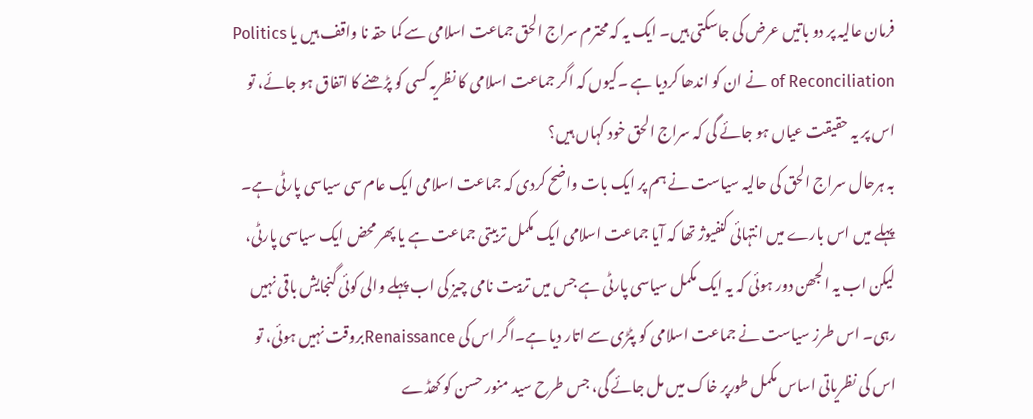فرمان عالیہ پر دو باتیں عرض کی جاسکتی ہیں۔ ایک یہ کہ محترم سراج الحق جماعت اسلامی سے کما حقہ نا واقف ہیں یا Politics of Reconciliation نے ان کو اندھا کردیا ہے ۔کیوں کہ اگر جماعت اسلامی کا نظریہ کسی کو پڑھنے کا اتفاق ہو جائے، تو اس پر یہ حقیقت عیاں ہو جائے گی کہ سراج الحق خود کہاں ہیں؟
بہ ہرحال سراج الحق کی حالیہ سیاست نے ہم پر ایک بات واضح کردی کہ جماعت اسلامی ایک عام سی سیاسی پارٹی ہے۔ پہلے میں اس بارے میں انتہائی کنفیوژ تھا کہ آیا جماعت اسلامی ایک مکمل تربیتی جماعت ہے یا پھر محض ایک سیاسی پارٹی، لیکن اب یہ الجھن دور ہوئی کہ یہ ایک مکمل سیاسی پارٹی ہے جس میں تربیت نامی چیز کی اب پہلے والی کوئی گنجایش باقی نہیں رہی۔ اس طرز سیاست نے جماعت اسلامی کو پٹڑی سے اتار دیا ہے۔اگر اس کی Renaissanceبروقت نہیں ہوئی، تو اس کی نظریاتی اساس مکمل طورپر خاک میں مل جائے گی، جس طرح سید منور حسن کو کھڈے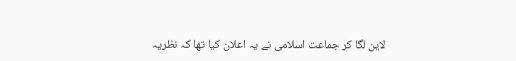لاین لگا کر جماعت اسلامی نے یہ اعلان کیا تھا کہ نظریہ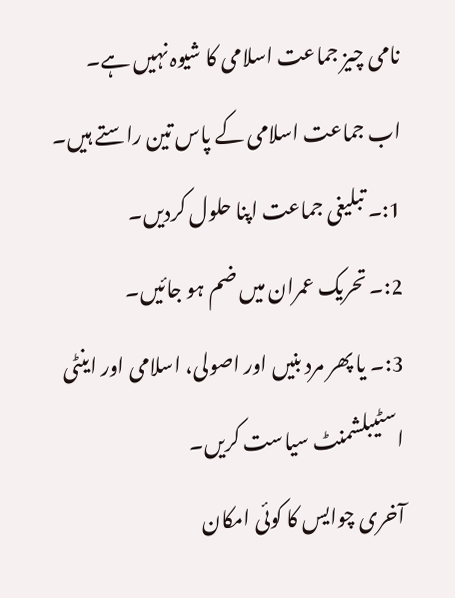نامی چیز جماعت اسلامی کا شیوہ نہیں ہے۔
اب جماعت اسلامی کے پاس تین راستے ہیں۔
1:۔ تبلیغی جماعت اپنا حلول کردیں۔
2:۔ تحریک عمران میں ضم ہو جائیں۔
3:۔ یا پھر مرد بنیں اور اصولی، اسلامی اور اینٹی اسٹیبلشمنٹ سیاست کریں۔
آخری چوایس کا کوئی امکان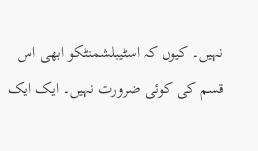نہیں۔ کیوں کہ اسٹیبلشمنٹکو ابھی اس قسم کی کوئی ضرورت نہیں۔ ایک ایک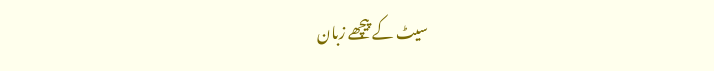سیٹ کے پیچھے زبان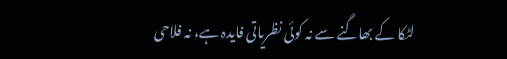لٹکا کے بھاگنے سے نہ کوئی نظریاتی فایدہ ہے، نہ فلاحی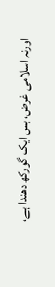اورنہ اسلامی غرض، بس ایک گورکھ دھندا ہے،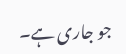جو جاری ہے۔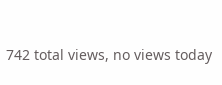742 total views, no views today